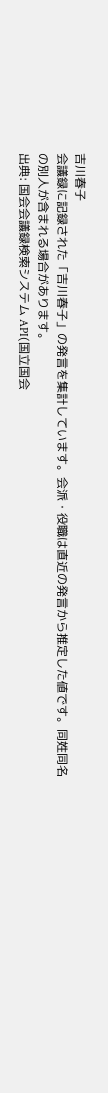吉川春子
会議録に記録された「吉川春子」の発言を集計しています。会派・役職は直近の発言から推定した値です。同姓同名の別人が含まれる場合があります。
出典: 国会会議録検索システム API(国立国会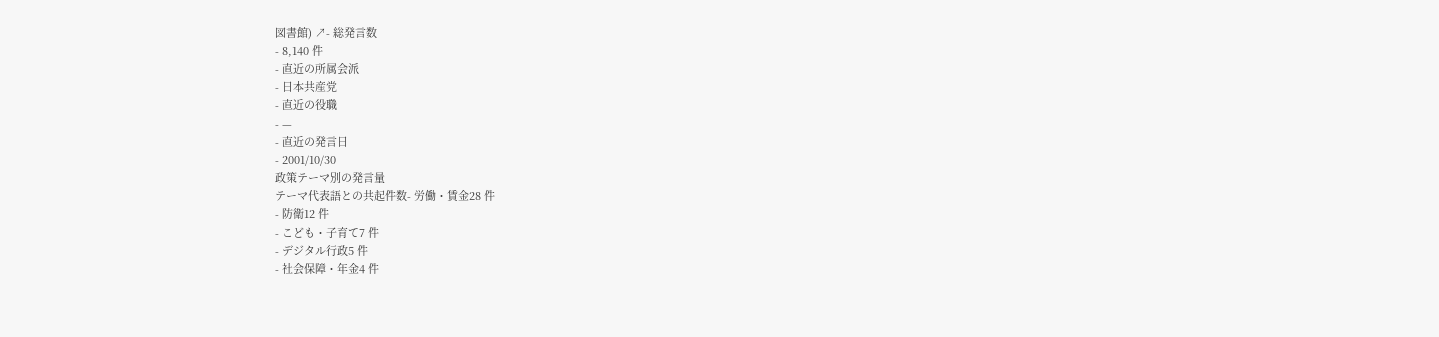図書館) ↗- 総発言数
- 8,140 件
- 直近の所属会派
- 日本共産党
- 直近の役職
- —
- 直近の発言日
- 2001/10/30
政策テーマ別の発言量
テーマ代表語との共起件数- 労働・賃金28 件
- 防衛12 件
- こども・子育て7 件
- デジタル行政5 件
- 社会保障・年金4 件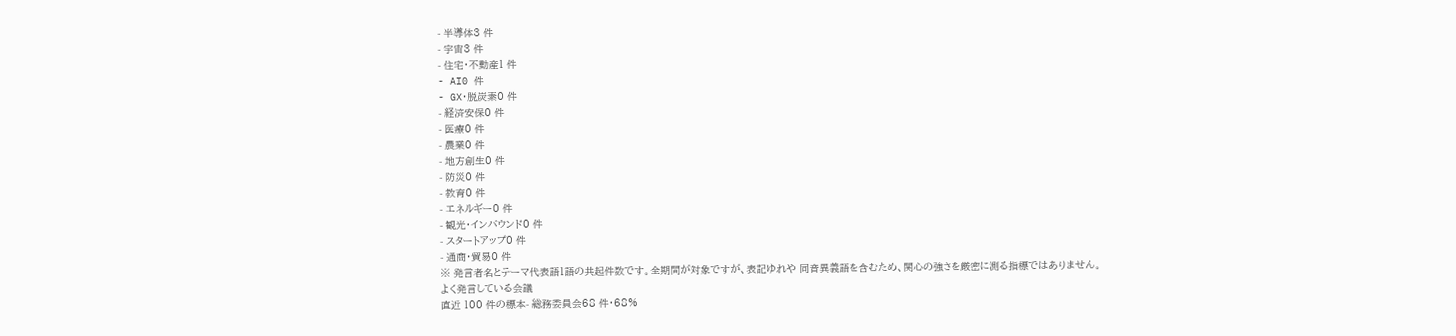- 半導体3 件
- 宇宙3 件
- 住宅・不動産1 件
- AI0 件
- GX・脱炭素0 件
- 経済安保0 件
- 医療0 件
- 農業0 件
- 地方創生0 件
- 防災0 件
- 教育0 件
- エネルギー0 件
- 観光・インバウンド0 件
- スタートアップ0 件
- 通商・貿易0 件
※ 発言者名とテーマ代表語1語の共起件数です。全期間が対象ですが、表記ゆれや 同音異義語を含むため、関心の強さを厳密に測る指標ではありません。
よく発言している会議
直近 100 件の標本- 総務委員会68 件・68%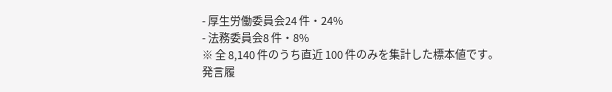- 厚生労働委員会24 件・24%
- 法務委員会8 件・8%
※ 全 8,140 件のうち直近 100 件のみを集計した標本値です。
発言履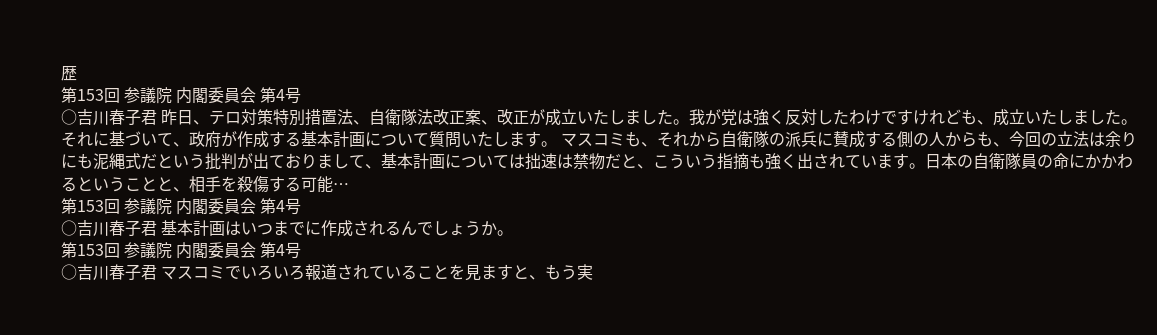歴
第153回 参議院 内閣委員会 第4号
○吉川春子君 昨日、テロ対策特別措置法、自衛隊法改正案、改正が成立いたしました。我が党は強く反対したわけですけれども、成立いたしました。それに基づいて、政府が作成する基本計画について質問いたします。 マスコミも、それから自衛隊の派兵に賛成する側の人からも、今回の立法は余りにも泥縄式だという批判が出ておりまして、基本計画については拙速は禁物だと、こういう指摘も強く出されています。日本の自衛隊員の命にかかわるということと、相手を殺傷する可能…
第153回 参議院 内閣委員会 第4号
○吉川春子君 基本計画はいつまでに作成されるんでしょうか。
第153回 参議院 内閣委員会 第4号
○吉川春子君 マスコミでいろいろ報道されていることを見ますと、もう実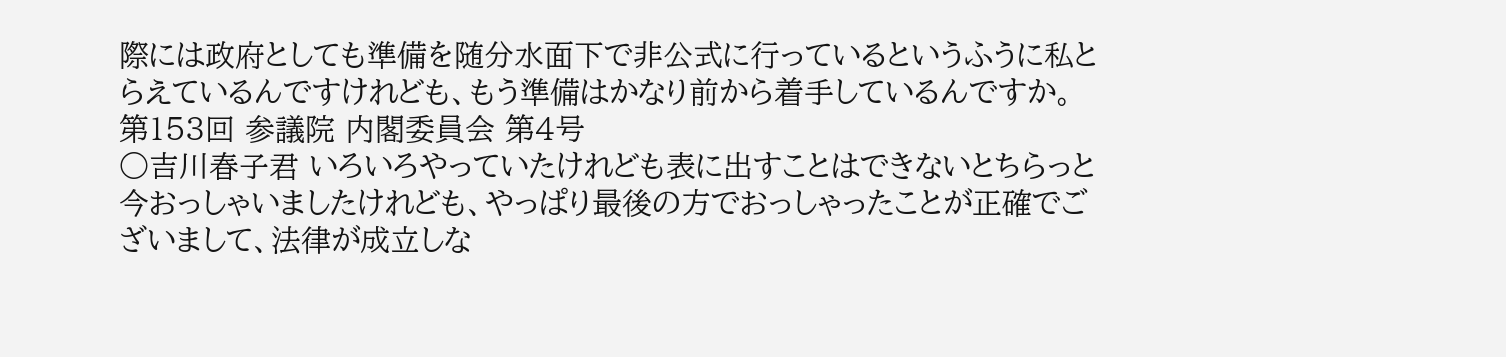際には政府としても準備を随分水面下で非公式に行っているというふうに私とらえているんですけれども、もう準備はかなり前から着手しているんですか。
第153回 参議院 内閣委員会 第4号
○吉川春子君 いろいろやっていたけれども表に出すことはできないとちらっと今おっしゃいましたけれども、やっぱり最後の方でおっしゃったことが正確でございまして、法律が成立しな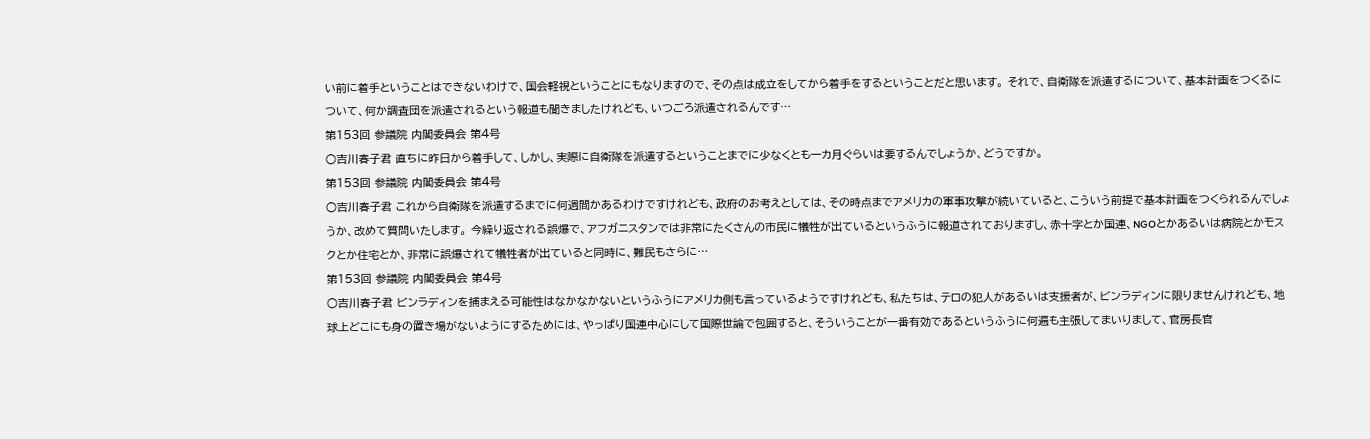い前に着手ということはできないわけで、国会軽視ということにもなりますので、その点は成立をしてから着手をするということだと思います。 それで、自衛隊を派遣するについて、基本計画をつくるについて、何か調査団を派遣されるという報道も聞きましたけれども、いつごろ派遣されるんです…
第153回 参議院 内閣委員会 第4号
○吉川春子君 直ちに昨日から着手して、しかし、実際に自衛隊を派遣するということまでに少なくとも一カ月ぐらいは要するんでしょうか、どうですか。
第153回 参議院 内閣委員会 第4号
○吉川春子君 これから自衛隊を派遣するまでに何週間かあるわけですけれども、政府のお考えとしては、その時点までアメリカの軍事攻撃が続いていると、こういう前提で基本計画をつくられるんでしょうか、改めて質問いたします。 今繰り返される誤爆で、アフガニスタンでは非常にたくさんの市民に犠牲が出ているというふうに報道されておりますし、赤十字とか国連、NGOとかあるいは病院とかモスクとか住宅とか、非常に誤爆されて犠牲者が出ていると同時に、難民もさらに…
第153回 参議院 内閣委員会 第4号
○吉川春子君 ビンラディンを捕まえる可能性はなかなかないというふうにアメリカ側も言っているようですけれども、私たちは、テロの犯人があるいは支援者が、ビンラディンに限りませんけれども、地球上どこにも身の置き場がないようにするためには、やっぱり国連中心にして国際世論で包囲すると、そういうことが一番有効であるというふうに何遍も主張してまいりまして、官房長官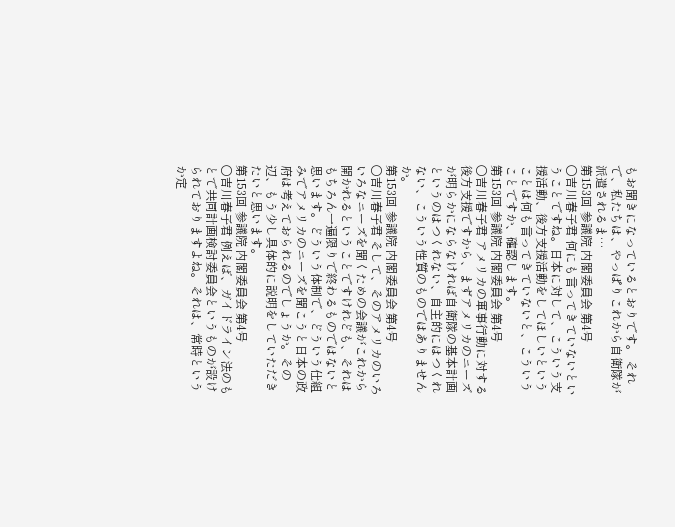もお聞きになっているとおりです。 それで、私たちは、やっぱりこれから自衛隊が派遣されるま…
第153回 参議院 内閣委員会 第4号
○吉川春子君 何にも言ってきていないということですね。日本に対して、こういう支援活動、後方支援活動をしてほしいということは何も言ってきていないと、こういうことですか、確認します。
第153回 参議院 内閣委員会 第4号
○吉川春子君 アメリカの軍事行動に対する後方支援ですから、まずアメリカのニーズが明らかにならなければ自衛隊の基本計画というのはつくれない、自主的にはつくれない、こういう性質のものではありませんか。
第153回 参議院 内閣委員会 第4号
○吉川春子君 そして、そのアメリカのいろいろなニーズを聞くための会議がこれから開かれるということですけれども、それはもちろん一遍限りで終わるものではないと思います。どういう体制で、どういう仕組みでアメリカのニーズを聞こうと日本の政府は考えておられるのでしょうか。その辺、もう少し具体的に説明をしていただきたいと思います。
第153回 参議院 内閣委員会 第4号
○吉川春子君 例えば、ガイドライン法のもとで共同計画検討委員会というものが設けられておりますよね。それは、常時というか定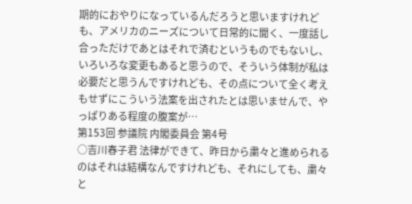期的におやりになっているんだろうと思いますけれども、アメリカのニーズについて日常的に聞く、一度話し合っただけであとはそれで済むというものでもないし、いろいろな変更もあると思うので、そういう体制が私は必要だと思うんですけれども、その点について全く考えもせずにこういう法案を出されたとは思いませんで、やっぱりある程度の腹案が…
第153回 参議院 内閣委員会 第4号
○吉川春子君 法律ができて、昨日から粛々と進められるのはそれは結構なんですけれども、それにしても、粛々と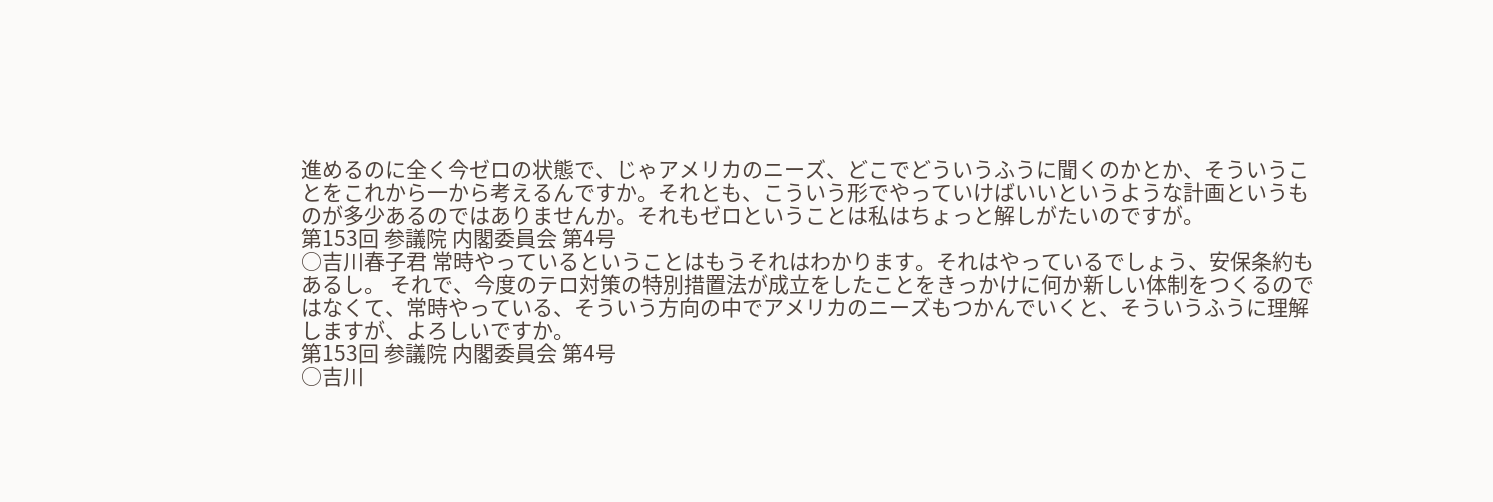進めるのに全く今ゼロの状態で、じゃアメリカのニーズ、どこでどういうふうに聞くのかとか、そういうことをこれから一から考えるんですか。それとも、こういう形でやっていけばいいというような計画というものが多少あるのではありませんか。それもゼロということは私はちょっと解しがたいのですが。
第153回 参議院 内閣委員会 第4号
○吉川春子君 常時やっているということはもうそれはわかります。それはやっているでしょう、安保条約もあるし。 それで、今度のテロ対策の特別措置法が成立をしたことをきっかけに何か新しい体制をつくるのではなくて、常時やっている、そういう方向の中でアメリカのニーズもつかんでいくと、そういうふうに理解しますが、よろしいですか。
第153回 参議院 内閣委員会 第4号
○吉川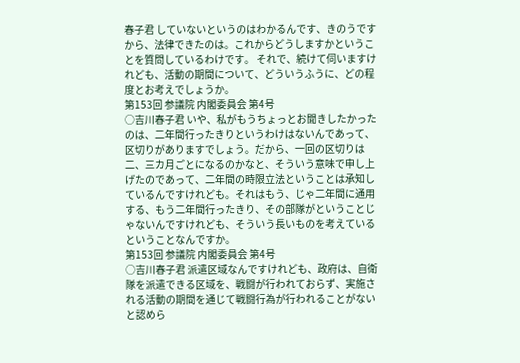春子君 していないというのはわかるんです、きのうですから、法律できたのは。これからどうしますかということを質問しているわけです。 それで、続けて伺いますけれども、活動の期間について、どういうふうに、どの程度とお考えでしょうか。
第153回 参議院 内閣委員会 第4号
○吉川春子君 いや、私がもうちょっとお聞きしたかったのは、二年間行ったきりというわけはないんであって、区切りがありますでしょう。だから、一回の区切りは二、三カ月ごとになるのかなと、そういう意味で申し上げたのであって、二年間の時限立法ということは承知しているんですけれども。それはもう、じゃ二年間に通用する、もう二年間行ったきり、その部隊がということじゃないんですけれども、そういう長いものを考えているということなんですか。
第153回 参議院 内閣委員会 第4号
○吉川春子君 派遣区域なんですけれども、政府は、自衛隊を派遣できる区域を、戦闘が行われておらず、実施される活動の期間を通じて戦闘行為が行われることがないと認めら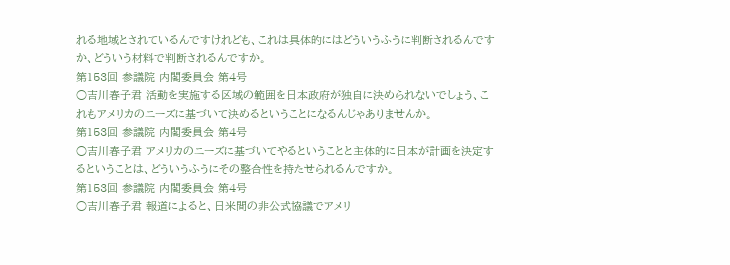れる地域とされているんですけれども、これは具体的にはどういうふうに判断されるんですか、どういう材料で判断されるんですか。
第153回 参議院 内閣委員会 第4号
○吉川春子君 活動を実施する区域の範囲を日本政府が独自に決められないでしょう、これもアメリカのニーズに基づいて決めるということになるんじゃありませんか。
第153回 参議院 内閣委員会 第4号
○吉川春子君 アメリカのニーズに基づいてやるということと主体的に日本が計画を決定するということは、どういうふうにその整合性を持たせられるんですか。
第153回 参議院 内閣委員会 第4号
○吉川春子君 報道によると、日米間の非公式協議でアメリ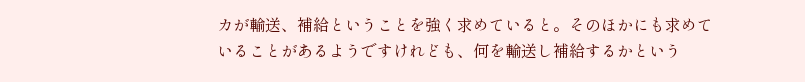カが輸送、補給ということを強く求めていると。そのほかにも求めていることがあるようですけれども、何を輸送し補給するかという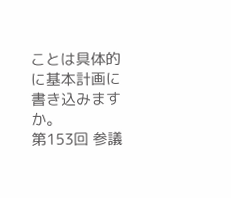ことは具体的に基本計画に書き込みますか。
第153回 参議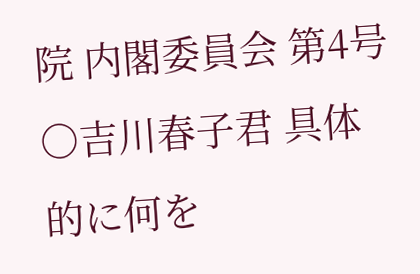院 内閣委員会 第4号
○吉川春子君 具体的に何を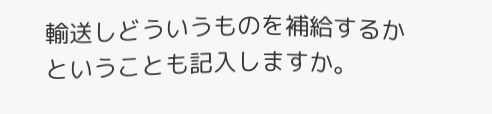輸送しどういうものを補給するかということも記入しますか。